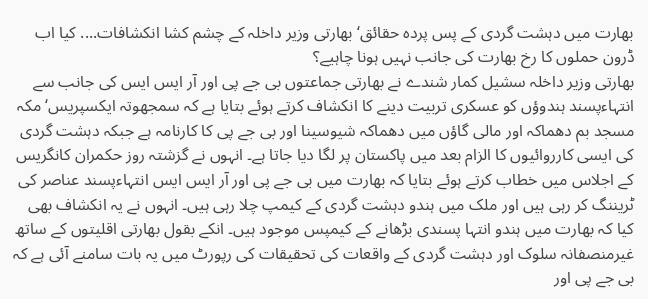بھارت میں دہشت گردی کے پس پردہ حقائق‘ بھارتی وزیر داخلہ کے چشم کشا انکشافات.... کیا اب ڈرون حملوں کا رخ بھارت کی جانب نہیں ہونا چاہیے؟
بھارتی وزیر داخلہ سشیل کمار شندے نے بھارتی جماعتوں بی جے پی اور آر ایس ایس کی جانب سے انتہاءپسند ہندوؤں کو عسکری تربیت دینے کا انکشاف کرتے ہوئے بتایا ہے کہ سمجھوتہ ایکسپریس‘ مکہ مسجد بم دھماکہ اور مالی گاؤں میں دھماکہ شیوسینا اور بی جے پی کا کارنامہ ہے جبکہ دہشت گردی کی ایسی کارروائیوں کا الزام بعد میں پاکستان پر لگا دیا جاتا ہے۔ انہوں نے گزشتہ روز حکمران کانگریس کے اجلاس میں خطاب کرتے ہوئے بتایا کہ بھارت میں بی جے پی اور آر ایس ایس انتہاءپسند عناصر کی ٹریننگ کر رہی ہیں اور ملک میں ہندو دہشت گردی کے کیمپ چلا رہی ہیں۔ انہوں نے یہ انکشاف بھی کیا کہ بھارت میں ہندو انتہا پسندی بڑھانے کے کیمپس موجود ہیں۔ انکے بقول بھارتی اقلیتوں کے ساتھ غیرمنصفانہ سلوک اور دہشت گردی کے واقعات کی تحقیقات کی رپورٹ میں یہ بات سامنے آئی ہے کہ بی جے پی اور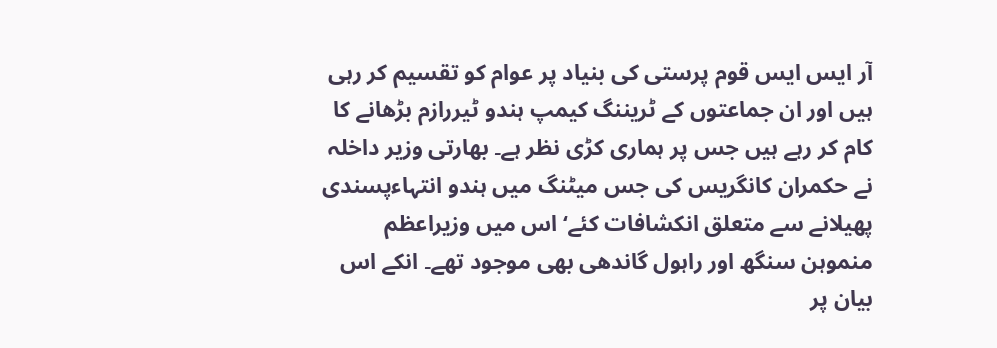آر ایس ایس قوم پرستی کی بنیاد پر عوام کو تقسیم کر رہی ہیں اور ان جماعتوں کے ٹریننگ کیمپ ہندو ٹیررازم بڑھانے کا کام کر رہے ہیں جس پر ہماری کڑی نظر ہے۔ بھارتی وزیر داخلہ نے حکمران کانگریس کی جس میٹنگ میں ہندو انتہاءپسندی پھیلانے سے متعلق انکشافات کئے‘ اس میں وزیراعظم منموہن سنگھ اور راہول گاندھی بھی موجود تھے۔ انکے اس بیان پر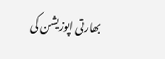بھارتی اپوزیشن کی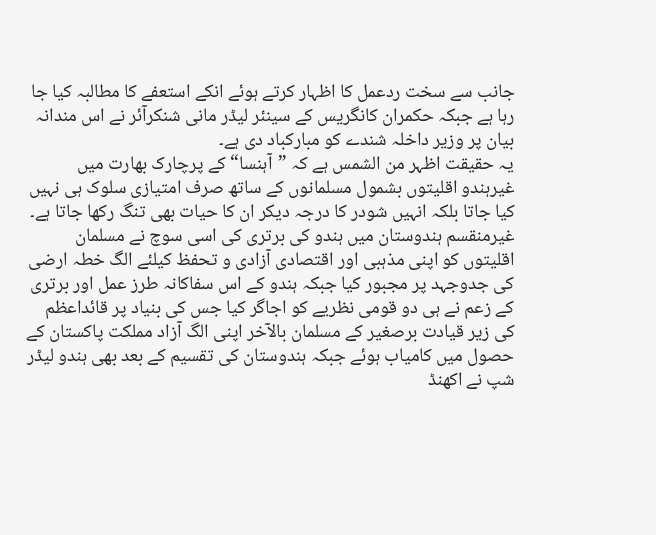جانب سے سخت ردعمل کا اظہار کرتے ہوئے انکے استعفے کا مطالبہ کیا جا رہا ہے جبکہ حکمران کانگریس کے سینئر لیڈر مانی شنکرآئر نے اس مندانہ بیان پر وزیر داخلہ شندے کو مبارکباد دی ہے۔
یہ حقیقت اظہر من الشمس ہے کہ ”آہنسا“ کے پرچارک بھارت میں غیرہندو اقلیتوں بشمول مسلمانوں کے ساتھ صرف امتیازی سلوک ہی نہیں کیا جاتا بلکہ انہیں شودر کا درجہ دیکر ان کا حیات بھی تنگ رکھا جاتا ہے۔ غیرمنقسم ہندوستان میں ہندو کی برتری کی اسی سوچ نے مسلمان اقلیتوں کو اپنی مذہبی اور اقتصادی آزادی و تحفظ کیلئے الگ خطہ ارضی کی جدوجہد پر مجبور کیا جبکہ ہندو کے اس سفاکانہ طرز عمل اور برتری کے زعم نے ہی دو قومی نظریے کو اجاگر کیا جس کی بنیاد پر قائداعظم کی زیر قیادت برصغیر کے مسلمان بالآخر اپنی الگ آزاد مملکت پاکستان کے حصول میں کامیاب ہوئے جبکہ ہندوستان کی تقسیم کے بعد بھی ہندو لیڈر شپ نے اکھنڈ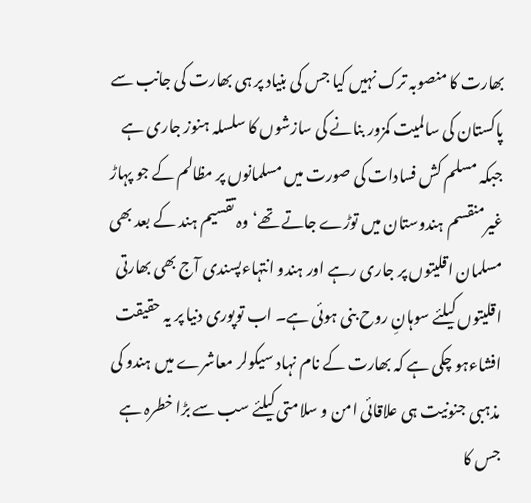بھارت کا منصوبہ ترک نہیں کیا جس کی بنیاد پر ہی بھارت کی جانب سے پاکستان کی سالمیت کمزور بنانے کی سازشوں کا سلسلہ ہنوز جاری ہے جبکہ مسلم کش فسادات کی صورت میں مسلمانوں پر مظالم کے جو پہاڑ غیرمنقسم ہندوستان میں توڑے جاتے تھے‘ وہ تقسیم ہند کے بعد بھی مسلمان اقلیتوں پر جاری رہے اور ہندو انتہاءپسندی آج بھی بھارتی اقلیتوں کیلئے سوہانِ روح بنی ہوئی ہے۔ اب توپوری دنیا پر یہ حقیقت افشاءہو چکی ہے کہ بھارت کے نام نہاد سیکولر معاشرے میں ہندو کی مذہبی جنونیت ہی علاقائی امن و سلامتی کیلئے سب سے بڑا خطرہ ہے جس کا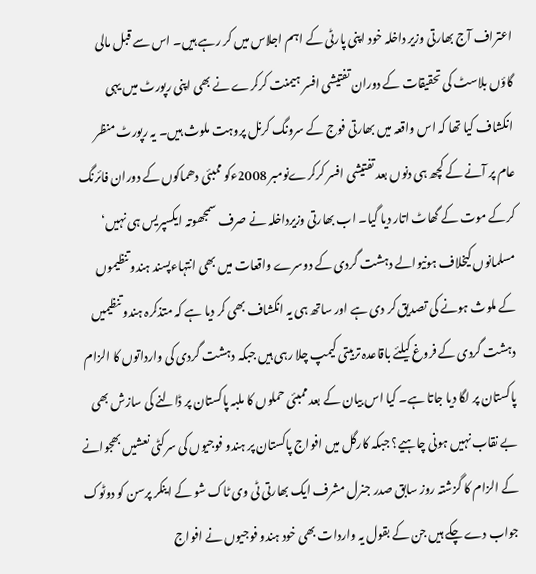اعتراف آج بھارتی وزیر داخلہ خود اپنی پارٹی کے اہم اجلاس میں کر رہے ہیں۔ اس سے قبل مالی گاؤں بلاسٹ کی تحقیقات کے دوران تفتیشی افسر ہیمنت کرکرے نے بھی اپنی رپورٹ میں یہی انکشاف کیا تھا کہ اس واقعہ میں بھارتی فوج کے سرونگ کرنل پروہت ملوث ہیں۔ یہ رپورٹ منظر عام پر آنے کے کچھ ہی دنوں بعد تفتیشی افسر کرکرےنومبر 2008ءکو ممبئی دھماکوں کے دوران فائرنگ کرکے موت کے گھاٹ اتار دیا گیا۔ اب بھارتی وزیرداخلہ نے صرف سمجھوتہ ایکسپریس ہی نہیں‘ مسلمانوں کیخلاف ہونیوالے دہشت گردی کے دوسرے واقعات میں بھی انتہاءپسند ہندو تنظیموں کے ملوث ہونے کی تصدیق کر دی ہے اور ساتھ ہی یہ انکشاف بھی کر دیا ہے کہ متذکرہ ہندو تنظیمیں دہشت گردی کے فروغ کیلئے باقاعدہ تربیتی کیمپ چلا رہی ہیں جبکہ دہشت گردی کی وارداتوں کا الزام پاکستان پر لگا دیا جاتا ہے۔ کیا اس بیان کے بعد ممبئی حملوں کا ملبہ پاکستان پر ڈالنے کی سازش بھی بے نقاب نہیں ہونی چاہیے؟ جبکہ کارگل میں افواج پاکستان پر ہندو فوجیوں کی سرکٹی نعشیں بھجوانے کے الزام کا گزشتہ روز سابق صدر جنرل مشرف ایک بھارتی ٹی وی ٹاک شو کے اینکر پرسن کو دوٹوک جواب دے چکے ہیں جن کے بقول یہ واردات بھی خود ہندو فوجیوں نے افواج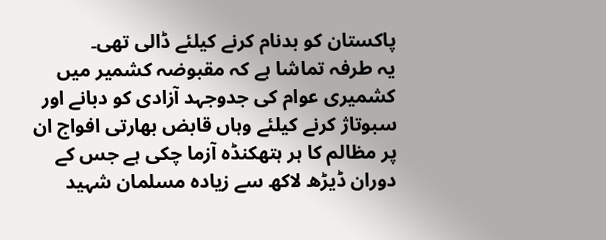پاکستان کو بدنام کرنے کیلئے ڈالی تھی۔
یہ طرفہ تماشا ہے کہ مقبوضہ کشمیر میں کشمیری عوام کی جدوجہد آزادی کو دبانے اور سبوتاژ کرنے کیلئے وہاں قابض بھارتی افواج ان پر مظالم کا ہر ہتھکنڈہ آزما چکی ہے جس کے دوران ڈیڑھ لاکھ سے زیادہ مسلمان شہید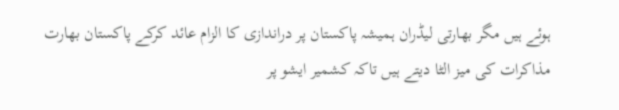ہوئے ہیں مگر بھارتی لیڈران ہمیشہ پاکستان پر دراندازی کا الزام عائد کرکے پاکستان بھارت مذاکرات کی میز الٹا دیتے ہیں تاکہ کشمیر ایشو پر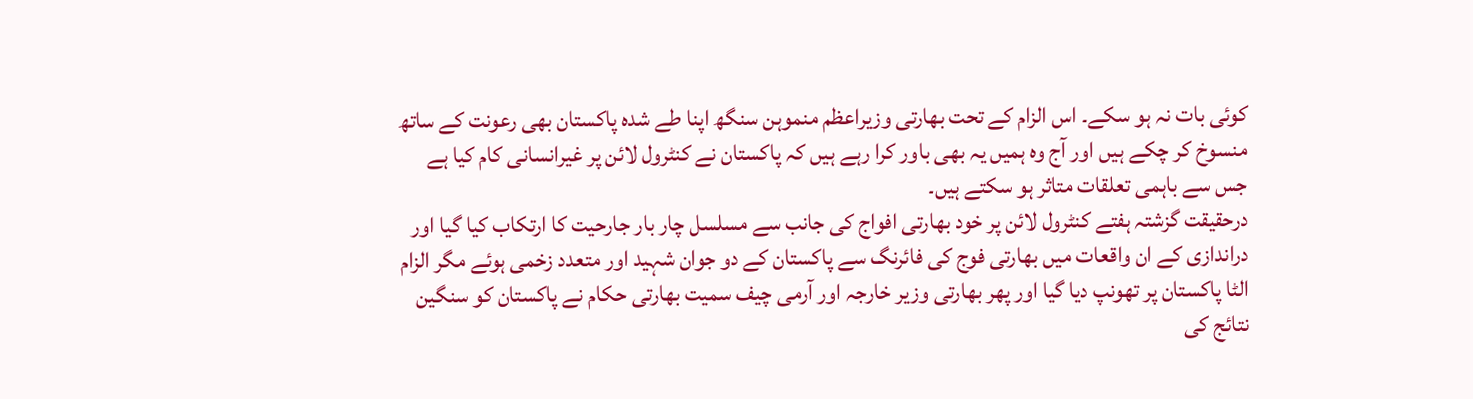کوئی بات نہ ہو سکے۔ اس الزام کے تحت بھارتی وزیراعظم منموہن سنگھ اپنا طے شدہ پاکستان بھی رعونت کے ساتھ منسوخ کر چکے ہیں اور آج وہ ہمیں یہ بھی باور کرا رہے ہیں کہ پاکستان نے کنٹرول لائن پر غیرانسانی کام کیا ہے جس سے باہمی تعلقات متاثر ہو سکتے ہیں۔
درحقیقت گزشتہ ہفتے کنٹرول لائن پر خود بھارتی افواج کی جانب سے مسلسل چار بار جارحیت کا ارتکاب کیا گیا اور دراندازی کے ان واقعات میں بھارتی فوج کی فائرنگ سے پاکستان کے دو جوان شہید اور متعدد زخمی ہوئے مگر الزام الٹا پاکستان پر تھونپ دیا گیا اور پھر بھارتی وزیر خارجہ اور آرمی چیف سمیت بھارتی حکام نے پاکستان کو سنگین نتائج کی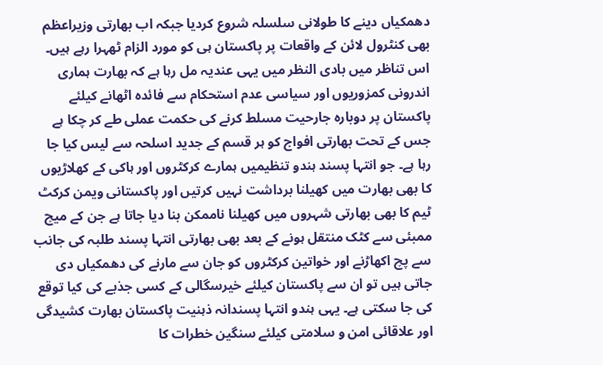دھمکیاں دینے کا طولانی سلسلہ شروع کردیا جبکہ اب بھارتی وزیراعظم بھی کنٹرول لائن کے واقعات پر پاکستان ہی کو مورد الزام ٹھہرا رہے ہیں۔ اس تناظر میں بادی النظر میں یہی عندیہ مل رہا ہے کہ بھارت ہماری اندرونی کمزوریوں اور سیاسی عدم استحکام سے فائدہ اٹھانے کیلئے پاکستان پر دوبارہ جارحیت مسلط کرنے کی حکمت عملی طے کر چکا ہے جس کے تحت بھارتی افواج کو ہر قسم کے جدید اسلحہ سے لیس کیا جا رہا ہے۔ جو انتہا پسند ہندو تنظیمیں ہمارے کرکٹروں اور ہاکی کے کھلاڑیوں کا بھی بھارت میں کھیلنا برداشت نہیں کرتیں اور پاکستانی ویمن کرکٹ ٹیم کا بھی بھارتی شہروں میں کھیلنا ناممکن بنا دیا جاتا ہے جن کے میچ ممبئی سے کٹک منتقل ہونے کے بعد بھی بھارتی انتہا پسند طلبہ کی جانب سے پچ اکھاڑنے اور خواتین کرکٹروں کو جان سے مارنے کی دھمکیاں دی جاتی ہیں تو ان سے پاکستان کیلئے خیرسگالی کے کسی جذبے کی کیا توقع کی جا سکتی ہے۔ یہی ہندو انتہا پسندانہ ذہنیت پاکستان بھارت کشیدگی اور علاقائی امن و سلامتی کیلئے سنگین خطرات کا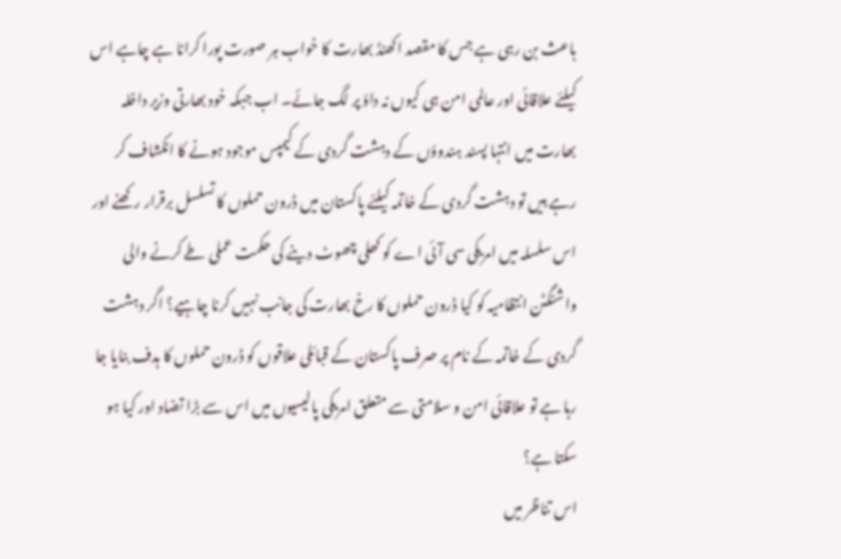باعث بن رہی ہے جس کا مقصد اکھنڈ بھارت کا خواب ہر صورت پورا کرانا ہے چاہے اس کیلئے علاقائی اور عالمی امن ہی کیوں نہ داؤ پر لگ جائے۔ اب جبکہ خود بھارتی وزیر داخلہ بھارت میں انتہا پسند ہندوؤں کے دہشت گردی کے کیمپس موجود ہونے کا انکشاف کر رہے ہیں تو دہشت گردی کے خاتمہ کیلئے پاکستان میں ڈرون حملوں کا تسلسل برقرار رکھنے اور اس سلسلہ میں امریکی سی آئی اے کو کھلی چھوٹ دینے کی حکمت عملی طے کرنے والی واشنگٹن انتظامیہ کو کیا ڈرون حملوں کا رخ بھارت کی جانب نہیں کرنا چاہیے؟ اگر دہشت گردی کے خاتمہ کے نام پر صرف پاکستان کے قبائلی علاقوں کو ڈرون حملوں کا ہدف بنایا جا رہا ہے تو علاقائی امن و سلامتی سے متعلق امریکی پالیسیوں میں اس سے بڑا تضاد اور کیا ہو سکتا ہے؟
اس تناظر میں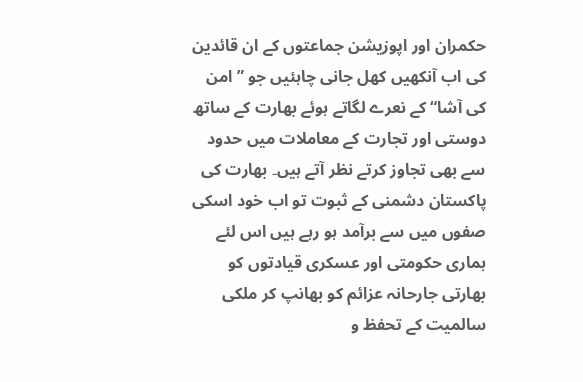حکمران اور اپوزیشن جماعتوں کے ان قائدین کی اب آنکھیں کھل جانی چاہئیں جو ”امن کی آشا“ کے نعرے لگاتے ہوئے بھارت کے ساتھ دوستی اور تجارت کے معاملات میں حدود سے بھی تجاوز کرتے نظر آتے ہیں۔ بھارت کی پاکستان دشمنی کے ثبوت تو اب خود اسکی صفوں میں سے برآمد ہو رہے ہیں اس لئے ہماری حکومتی اور عسکری قیادتوں کو بھارتی جارحانہ عزائم کو بھانپ کر ملکی سالمیت کے تحفظ و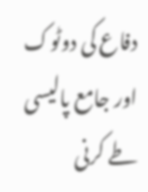دفاع کی دوٹوک اور جامع پالیسی طے کرنی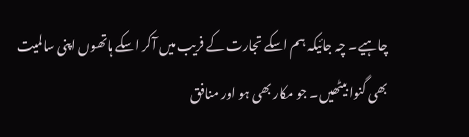چاہیے۔ چہ جائیکہ ہم اسکے تجارت کے فریب میں آکر اسکے ہاتھوں اپنی سالمیت بھی گنوا بیٹھیں۔ جو مکار بھی ہو اور منافق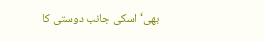بھی‘ اسکی جانب دوستی کا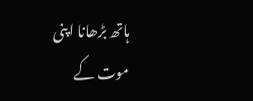ہاتھ بڑھانا اپنی موت کے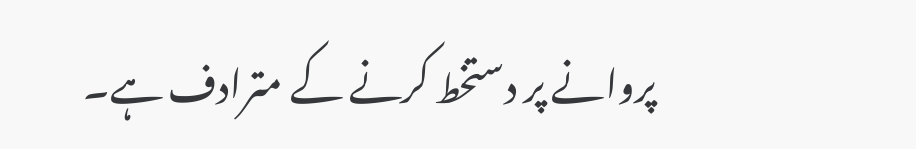پروانے پر دستخط کرنے کے مترادف ہے۔